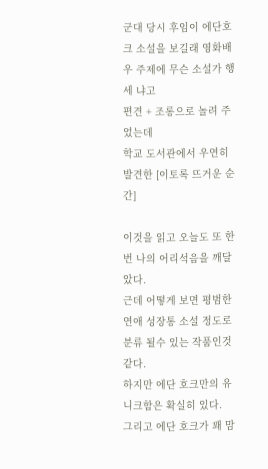군대 당시 후임이 에단호크 소설을 보길래 영화배우 주제에 무슨 소설가 행세 냐고
편견 + 조롱으로 놀려 주었는데
학교 도서관에서 우연히 발견한 [이토록 뜨거운 순간]

이것을 읽고 오늘도 또 한번 나의 어리석음을 깨달았다.
근데 어떻게 보면 평범한 연애 성장통 소설 정도로 분류 될수 있는 작품인것 같다.
하지만 에단 호크만의 유니크함은 확실히 있다.
그리고 에단 호크가 꽤 맘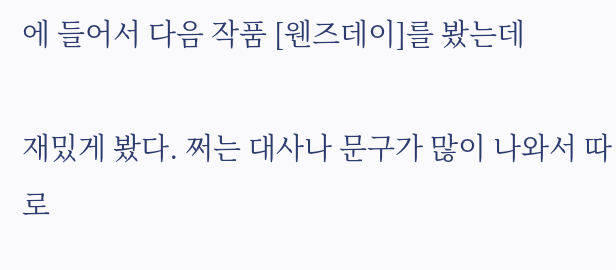에 들어서 다음 작품 [웬즈데이]를 봤는데

재밌게 봤다. 쩌는 대사나 문구가 많이 나와서 따로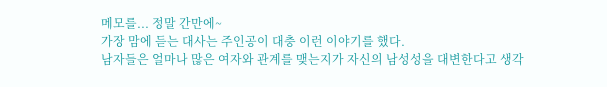메모를... 정말 간만에~
가장 맘에 듣는 대사는 주인공이 대충 이런 이야기를 했다.
남자들은 얼마나 많은 여자와 관계를 맺는지가 자신의 남성성을 대변한다고 생각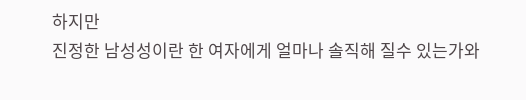하지만
진정한 남성성이란 한 여자에게 얼마나 솔직해 질수 있는가와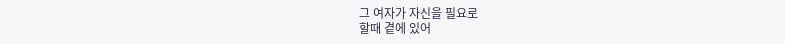그 여자가 자신을 필요로
할때 곁에 있어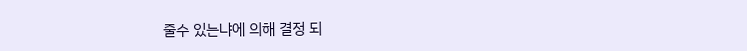줄수 있는냐에 의해 결정 되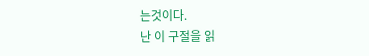는것이다.
난 이 구절을 읽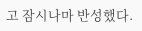고 잠시나마 반성했다.